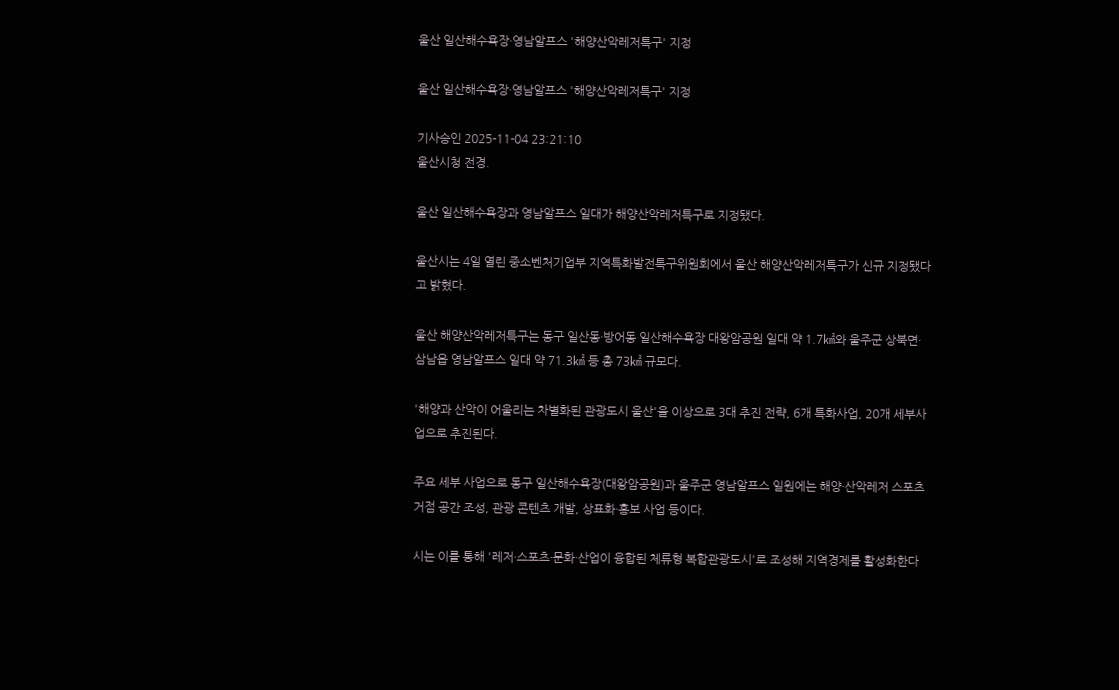울산 일산해수욕장·영남알프스 '해양산악레저특구' 지정

울산 일산해수욕장·영남알프스 '해양산악레저특구' 지정

기사승인 2025-11-04 23:21:10
울산시청 전경.

울산 일산해수욕장과 영남알프스 일대가 해양산악레저특구로 지정됐다.

울산시는 4일 열린 중소벤처기업부 지역특화발전특구위원회에서 울산 해양산악레저특구가 신규 지정됐다고 밝혔다.

울산 해양산악레저특구는 동구 일산동·방어동 일산해수욕장 대왕암공원 일대 약 1.7㎢와 울주군 상북면·삼남읍 영남알프스 일대 약 71.3㎢ 등 총 73㎢ 규모다.

'해양과 산악이 어울리는 차별화된 관광도시 울산'을 이상으로 3대 추진 전략, 6개 특화사업, 20개 세부사업으로 추진된다.

주요 세부 사업으로 동구 일산해수욕장(대왕암공원)과 울주군 영남알프스 일원에는 해양·산악레저 스포츠 거점 공간 조성, 관광 콘텐츠 개발, 상표화·홍보 사업 등이다.

시는 이를 통해 '레저·스포츠·문화·산업이 융합된 체류형 복합관광도시'로 조성해 지역경제를 활성화한다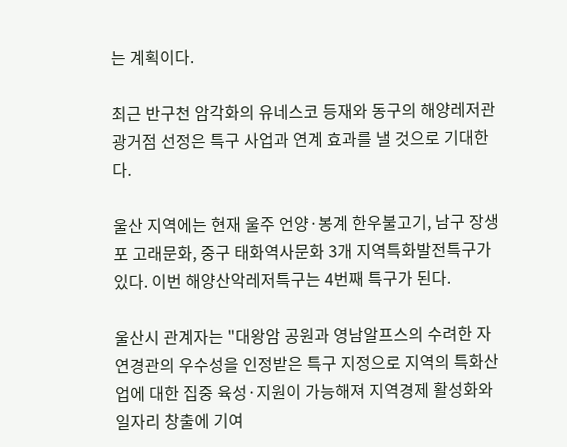는 계획이다.

최근 반구천 암각화의 유네스코 등재와 동구의 해양레저관광거점 선정은 특구 사업과 연계 효과를 낼 것으로 기대한다.

울산 지역에는 현재 울주 언양·봉계 한우불고기, 남구 장생포 고래문화, 중구 태화역사문화 3개 지역특화발전특구가 있다. 이번 해양산악레저특구는 4번째 특구가 된다.

울산시 관계자는 "대왕암 공원과 영남알프스의 수려한 자연경관의 우수성을 인정받은 특구 지정으로 지역의 특화산업에 대한 집중 육성·지원이 가능해져 지역경제 활성화와 일자리 창출에 기여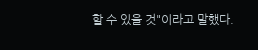할 수 있을 것"이라고 말했다.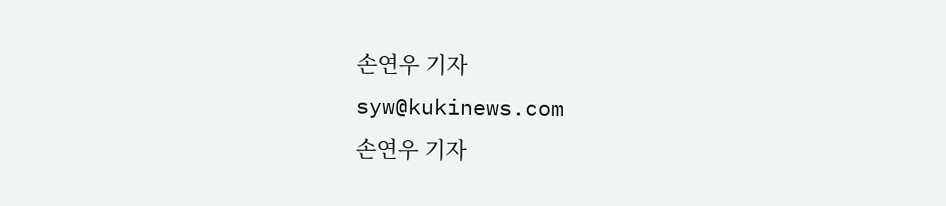손연우 기자
syw@kukinews.com
손연우 기자